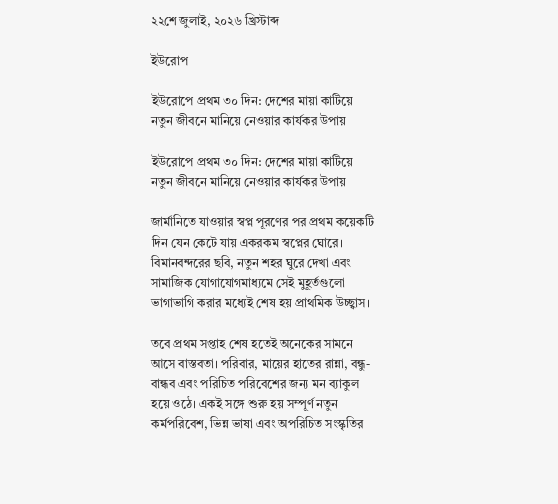২২শে জুলাই, ২০২৬ খ্রিস্টাব্দ

ইউরোপ

ইউরোপে প্রথম ৩০ দিন: দেশের মায়া কাটিয়ে নতুন জীবনে মানিয়ে নেওয়ার কার্যকর উপায়

ইউরোপে প্রথম ৩০ দিন: দেশের মায়া কাটিয়ে নতুন জীবনে মানিয়ে নেওয়ার কার্যকর উপায়

জার্মানিতে যাওয়ার স্বপ্ন পূরণের পর প্রথম কয়েকটি দিন যেন কেটে যায় একরকম স্বপ্নের ঘোরে। বিমানবন্দরের ছবি, নতুন শহর ঘুরে দেখা এবং সামাজিক যোগাযোগমাধ্যমে সেই মুহূর্তগুলো ভাগাভাগি করার মধ্যেই শেষ হয় প্রাথমিক উচ্ছ্বাস।

তবে প্রথম সপ্তাহ শেষ হতেই অনেকের সামনে আসে বাস্তবতা। পরিবার, মায়ের হাতের রান্না, বন্ধু-বান্ধব এবং পরিচিত পরিবেশের জন্য মন ব্যাকুল হয়ে ওঠে। একই সঙ্গে শুরু হয় সম্পূর্ণ নতুন কর্মপরিবেশ, ভিন্ন ভাষা এবং অপরিচিত সংস্কৃতির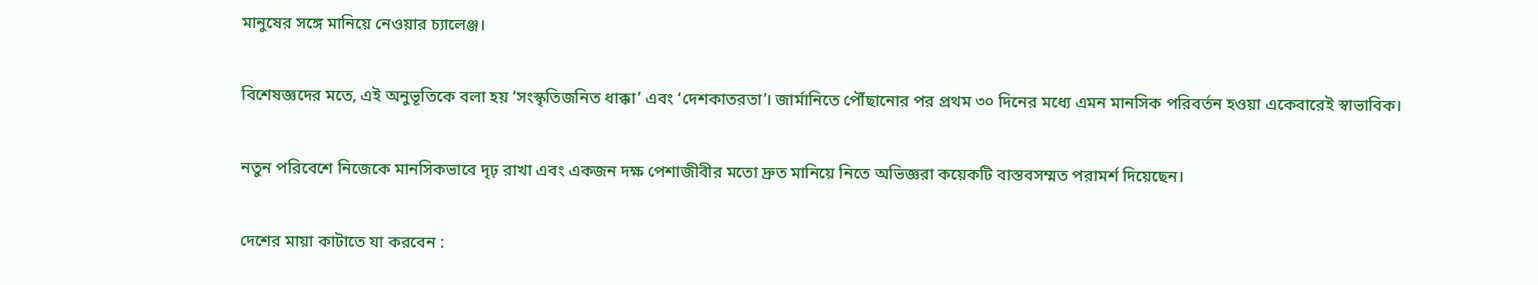মানুষের সঙ্গে মানিয়ে নেওয়ার চ্যালেঞ্জ।

বিশেষজ্ঞদের মতে, এই অনুভূতিকে বলা হয় ‘সংস্কৃতিজনিত ধাক্কা’ এবং ‘দেশকাতরতা’। জার্মানিতে পৌঁছানোর পর প্রথম ৩০ দিনের মধ্যে এমন মানসিক পরিবর্তন হওয়া একেবারেই স্বাভাবিক।

নতুন পরিবেশে নিজেকে মানসিকভাবে দৃঢ় রাখা এবং একজন দক্ষ পেশাজীবীর মতো দ্রুত মানিয়ে নিতে অভিজ্ঞরা কয়েকটি বাস্তবসম্মত পরামর্শ দিয়েছেন।

দেশের মায়া কাটাতে যা করবেন :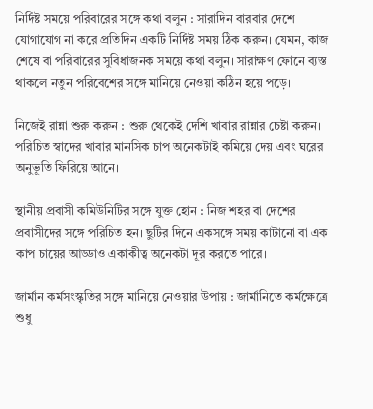নির্দিষ্ট সময়ে পরিবারের সঙ্গে কথা বলুন : সারাদিন বারবার দেশে যোগাযোগ না করে প্রতিদিন একটি নির্দিষ্ট সময় ঠিক করুন। যেমন, কাজ শেষে বা পরিবারের সুবিধাজনক সময়ে কথা বলুন। সারাক্ষণ ফোনে ব্যস্ত থাকলে নতুন পরিবেশের সঙ্গে মানিয়ে নেওয়া কঠিন হয়ে পড়ে।

নিজেই রান্না শুরু করুন : শুরু থেকেই দেশি খাবার রান্নার চেষ্টা করুন। পরিচিত স্বাদের খাবার মানসিক চাপ অনেকটাই কমিয়ে দেয় এবং ঘরের অনুভূতি ফিরিয়ে আনে।

স্থানীয় প্রবাসী কমিউনিটির সঙ্গে যুক্ত হোন : নিজ শহর বা দেশের প্রবাসীদের সঙ্গে পরিচিত হন। ছুটির দিনে একসঙ্গে সময় কাটানো বা এক কাপ চায়ের আড্ডাও একাকীত্ব অনেকটা দূর করতে পারে।

জার্মান কর্মসংস্কৃতির সঙ্গে মানিয়ে নেওয়ার উপায় : জার্মানিতে কর্মক্ষেত্রে শুধু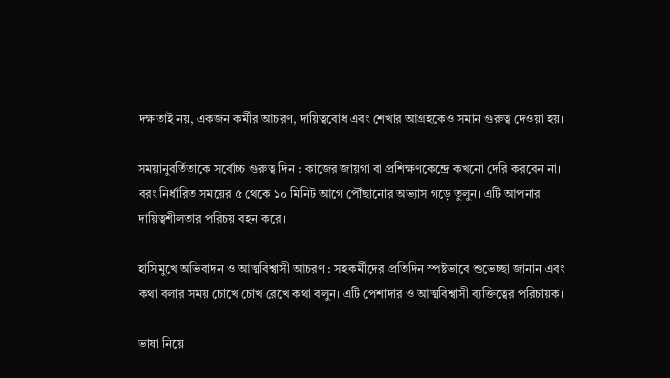দক্ষতাই নয়, একজন কর্মীর আচরণ, দায়িত্ববোধ এবং শেখার আগ্রহকেও সমান গুরুত্ব দেওয়া হয়।

সময়ানুবর্তিতাকে সর্বোচ্চ গুরুত্ব দিন : কাজের জায়গা বা প্রশিক্ষণকেন্দ্রে কখনো দেরি করবেন না। বরং নির্ধারিত সময়ের ৫ থেকে ১০ মিনিট আগে পৌঁছানোর অভ্যাস গড়ে তুলুন। এটি আপনার দায়িত্বশীলতার পরিচয় বহন করে।

হাসিমুখে অভিবাদন ও আত্মবিশ্বাসী আচরণ : সহকর্মীদের প্রতিদিন স্পষ্টভাবে শুভেচ্ছা জানান এবং কথা বলার সময় চোখে চোখ রেখে কথা বলুন। এটি পেশাদার ও আত্মবিশ্বাসী ব্যক্তিত্বের পরিচায়ক।

ভাষা নিয়ে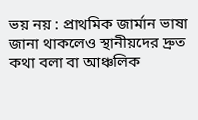ভয় নয় : প্রাথমিক জার্মান ভাষা জানা থাকলেও স্থানীয়দের দ্রুত কথা বলা বা আঞ্চলিক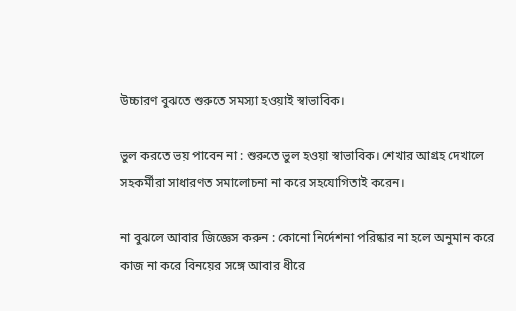উচ্চারণ বুঝতে শুরুতে সমস্যা হওয়াই স্বাভাবিক।

ভুল করতে ভয় পাবেন না : শুরুতে ভুল হওয়া স্বাভাবিক। শেখার আগ্রহ দেখালে সহকর্মীরা সাধারণত সমালোচনা না করে সহযোগিতাই করেন।

না বুঝলে আবার জিজ্ঞেস করুন : কোনো নির্দেশনা পরিষ্কার না হলে অনুমান করে কাজ না করে বিনয়ের সঙ্গে আবার ধীরে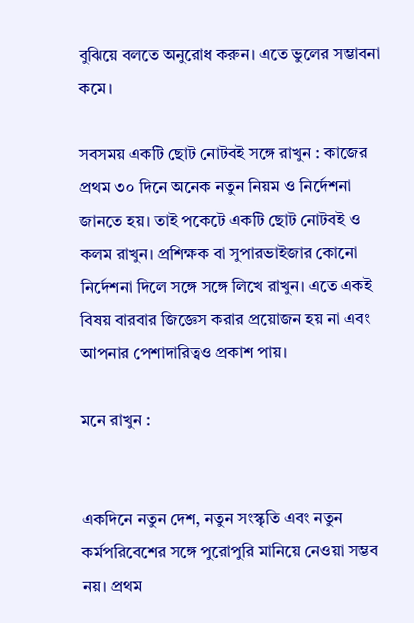বুঝিয়ে বলতে অনুরোধ করুন। এতে ভুলের সম্ভাবনা কমে।

সবসময় একটি ছোট নোটবই সঙ্গে রাখুন : কাজের প্রথম ৩০ দিনে অনেক নতুন নিয়ম ও নির্দেশনা জানতে হয়। তাই পকেটে একটি ছোট নোটবই ও কলম রাখুন। প্রশিক্ষক বা সুপারভাইজার কোনো নির্দেশনা দিলে সঙ্গে সঙ্গে লিখে রাখুন। এতে একই বিষয় বারবার জিজ্ঞেস করার প্রয়োজন হয় না এবং আপনার পেশাদারিত্বও প্রকাশ পায়।

মনে রাখুন :


একদিনে নতুন দেশ, নতুন সংস্কৃতি এবং নতুন কর্মপরিবেশের সঙ্গে পুরোপুরি মানিয়ে নেওয়া সম্ভব নয়। প্রথম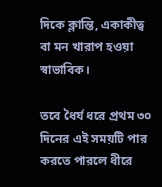দিকে ক্লান্তি, একাকীত্ব বা মন খারাপ হওয়া স্বাভাবিক।

তবে ধৈর্য ধরে প্রথম ৩০ দিনের এই সময়টি পার করতে পারলে ধীরে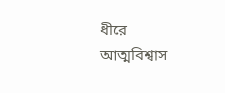ধীরে আত্মবিশ্বাস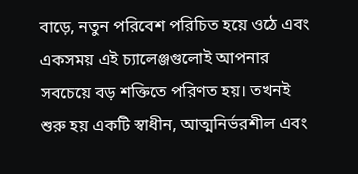বাড়ে, নতুন পরিবেশ পরিচিত হয়ে ওঠে এবং একসময় এই চ্যালেঞ্জগুলোই আপনার সবচেয়ে বড় শক্তিতে পরিণত হয়। তখনই শুরু হয় একটি স্বাধীন, আত্মনির্ভরশীল এবং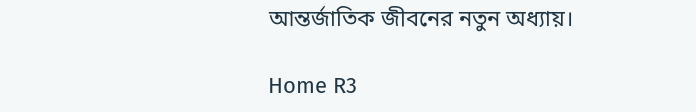আন্তর্জাতিক জীবনের নতুন অধ্যায়।

Home R3